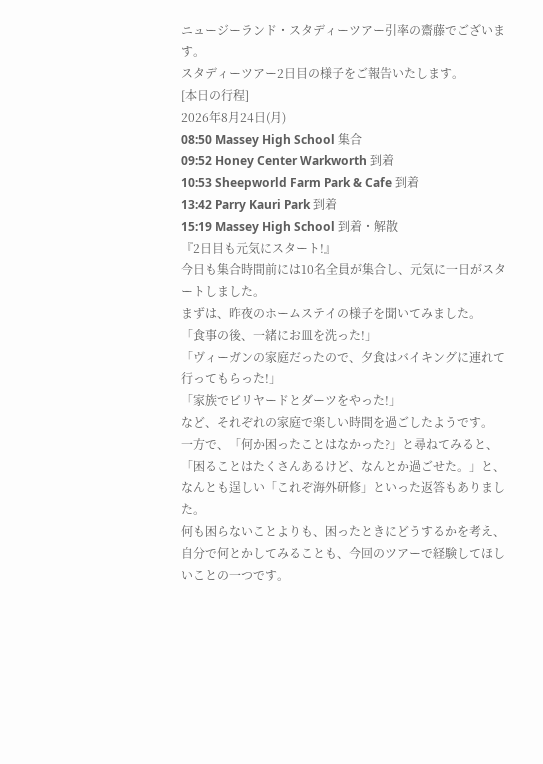ニュージーランド・スタディーツアー引率の齋藤でございます。
スタディーツアー2日目の様子をご報告いたします。
[本日の行程]
2026年8月24日(月)
08:50 Massey High School 集合
09:52 Honey Center Warkworth 到着
10:53 Sheepworld Farm Park & Cafe 到着
13:42 Parry Kauri Park 到着
15:19 Massey High School 到着・解散
『2日目も元気にスタート!』
今日も集合時間前には10名全員が集合し、元気に一日がスタートしました。
まずは、昨夜のホームステイの様子を聞いてみました。
「食事の後、一緒にお皿を洗った!」
「ヴィーガンの家庭だったので、夕食はバイキングに連れて行ってもらった!」
「家族でビリヤードとダーツをやった!」
など、それぞれの家庭で楽しい時間を過ごしたようです。
一方で、「何か困ったことはなかった?」と尋ねてみると、「困ることはたくさんあるけど、なんとか過ごせた。」と、なんとも逞しい「これぞ海外研修」といった返答もありました。
何も困らないことよりも、困ったときにどうするかを考え、自分で何とかしてみることも、今回のツアーで経験してほしいことの一つです。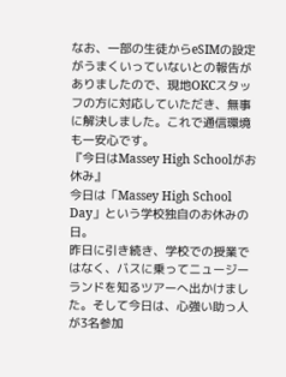なお、一部の生徒からeSIMの設定がうまくいっていないとの報告がありましたので、現地OKCスタッフの方に対応していただき、無事に解決しました。これで通信環境も一安心です。
『今日はMassey High Schoolがお休み』
今日は「Massey High School Day」という学校独自のお休みの日。
昨日に引き続き、学校での授業ではなく、バスに乗ってニュージーランドを知るツアーへ出かけました。そして今日は、心強い助っ人が3名参加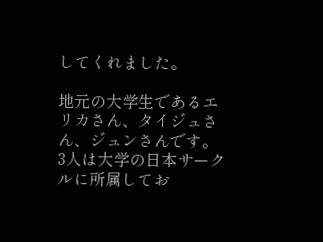してくれました。

地元の大学生であるエリカさん、タイジュさん、ジュンさんです。
3人は大学の日本サークルに所属してお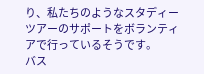り、私たちのようなスタディーツアーのサポートをボランティアで行っているそうです。
バス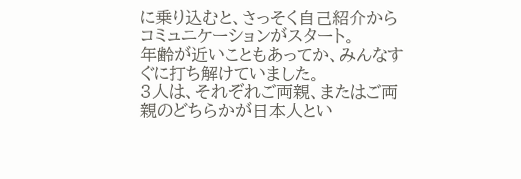に乗り込むと、さっそく自己紹介からコミュニケーションがスタート。
年齢が近いこともあってか、みんなすぐに打ち解けていました。
3人は、それぞれご両親、またはご両親のどちらかが日本人とい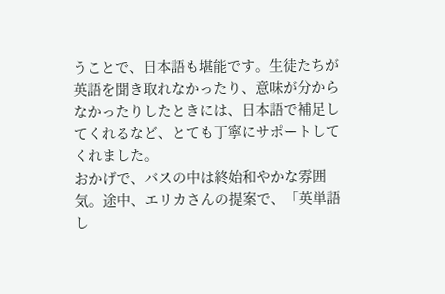うことで、日本語も堪能です。生徒たちが英語を聞き取れなかったり、意味が分からなかったりしたときには、日本語で補足してくれるなど、とても丁寧にサポートしてくれました。
おかげで、バスの中は終始和やかな雰囲気。途中、エリカさんの提案で、「英単語し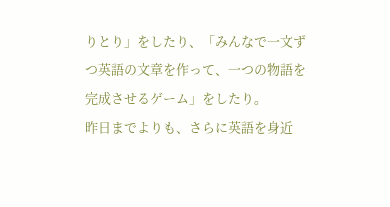りとり」をしたり、「みんなで一文ずつ英語の文章を作って、一つの物語を完成させるゲーム」をしたり。
昨日までよりも、さらに英語を身近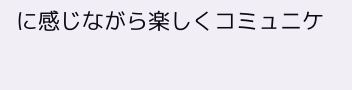に感じながら楽しくコミュニケ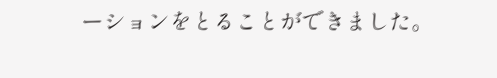ーションをとることができました。